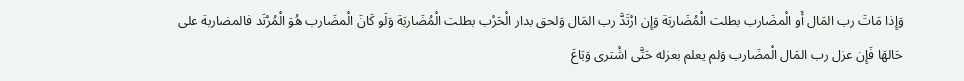وَإِذا مَاتَ رب المَال أَو الْمضَارب بطلت الْمُضَاربَة وَإِن ارْتَدَّ رب المَال وَلحق بدار الْحَرْب بطلت الْمُضَاربَة وَلَو كَانَ الْمضَارب هُوَ الْمُرْتَد فالمضاربة على حَالهَا فَإِن عزل رب المَال الْمضَارب وَلم يعلم بعزله حَتَّى اشْترى وَبَاعَ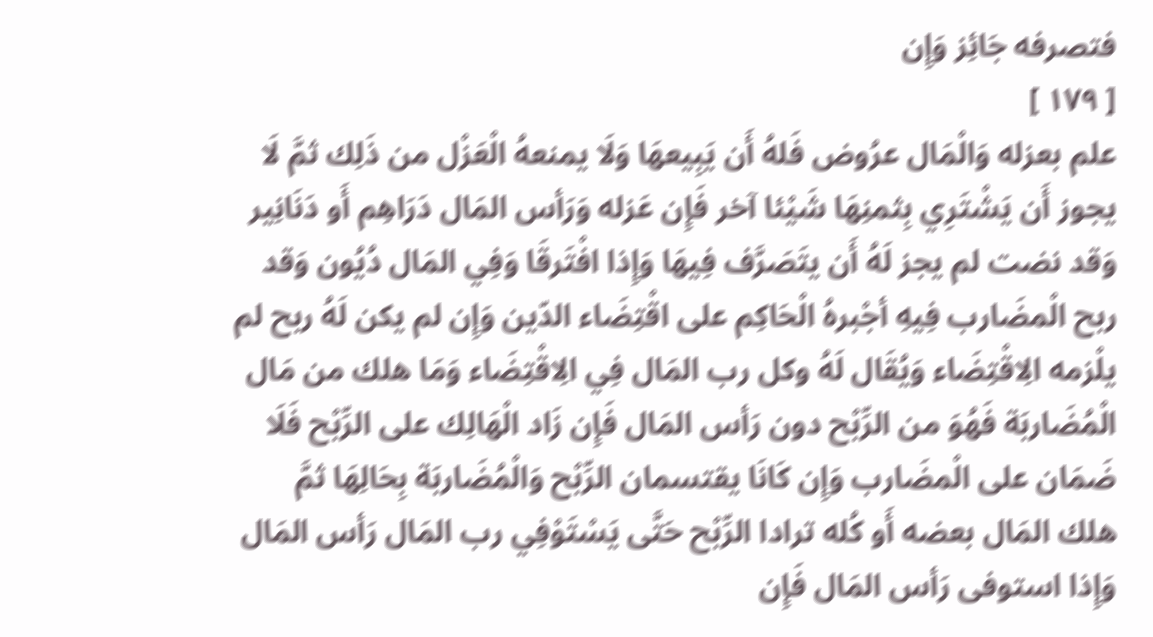فتصرفه جَائِز وَإِن
[ ١٧٩ ]
علم بعزله وَالْمَال عرُوض فَلهُ أَن يَبِيعهَا وَلَا يمنعهُ الْعَزْل من ذَلِك ثمَّ لَا يجوز أَن يَشْتَرِي بِثمنِهَا شَيْئا آخر فَإِن عَزله وَرَأس المَال دَرَاهِم أَو دَنَانِير وَقد نضت لم يجز لَهُ أَن يتَصَرَّف فِيهَا وَإِذا افْتَرقَا وَفِي المَال دُيُون وَقد ربح الْمضَارب فِيهِ أجْبرهُ الْحَاكِم على اقْتِضَاء الدّين وَإِن لم يكن لَهُ ربح لم يلْزمه الِاقْتِضَاء وَيُقَال لَهُ وكل رب المَال فِي الِاقْتِضَاء وَمَا هلك من مَال الْمُضَاربَة فَهُوَ من الرِّبْح دون رَأس المَال فَإِن زَاد الْهَالِك على الرِّبْح فَلَا ضَمَان على الْمضَارب وَإِن كَانَا يقتسمان الرِّبْح وَالْمُضَاربَة بِحَالِهَا ثمَّ هلك المَال بعضه أَو كُله ترادا الرِّبْح حَتَّى يَسْتَوْفِي رب المَال رَأس المَال وَإِذا استوفى رَأس المَال فَإِن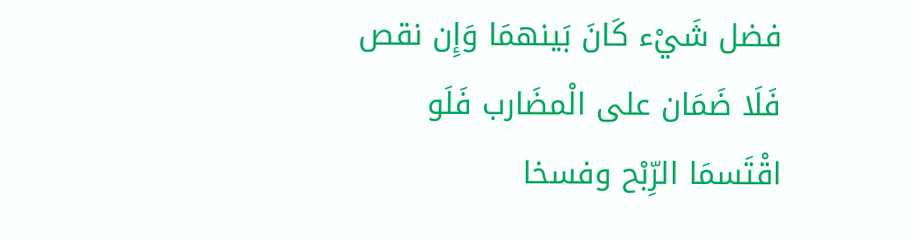فضل شَيْء كَانَ بَينهمَا وَإِن نقص فَلَا ضَمَان على الْمضَارب فَلَو اقْتَسمَا الرِّبْح وفسخا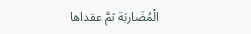الْمُضَاربَة ثمَّ عقداها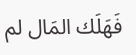فَهَلَك المَال لم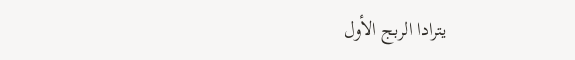يترادا الربج الأول